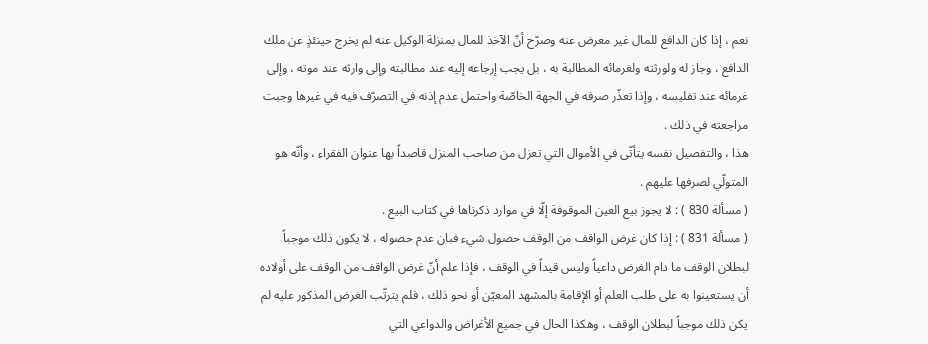نعم ، إذا كان الدافع للمال غير معرض عنه وصرّح أنّ الآخذ للمال بمنزلة الوكيل عنه لم يخرج حينئذٍ عن ملك الدافع ، وجاز له ولورثته ولغرمائه المطالبة به ، بل يجب إرجاعه إليه عند مطالبته وإلى وارثه عند موته ، وإلى غرمائه عند تفليسه ، وإذا تعذّر صرفه في الجهة الخاصّة واحتمل عدم إذنه في التصرّف فيه في غيرها وجبت مراجعته في ذلك .
هذا ، والتفصيل نفسه يتأتّى في الأموال التي تعزل من صاحب المنزل قاصداً بها عنوان الفقراء ، وأنّه هو المتولّي لصرفها عليهم .
( مسألة 830 ) : لا يجوز بيع العين الموقوفة إلّا في موارد ذكرناها في كتاب البيع .
( مسألة 831 ) : إذا كان غرض الواقف من الوقف حصول شيء فبان عدم حصوله ، لا يكون ذلك موجباً لبطلان الوقف ما دام الغرض داعياً وليس قيداً في الوقف ، فإذا علم أنّ غرض الواقف من الوقف على أولاده أن يستعينوا به على طلب العلم أو الإقامة بالمشهد المعيّن أو نحو ذلك ، فلم يترتّب الغرض المذكور عليه لم يكن ذلك موجباً لبطلان الوقف ، وهكذا الحال في جميع الأغراض والدواعي التي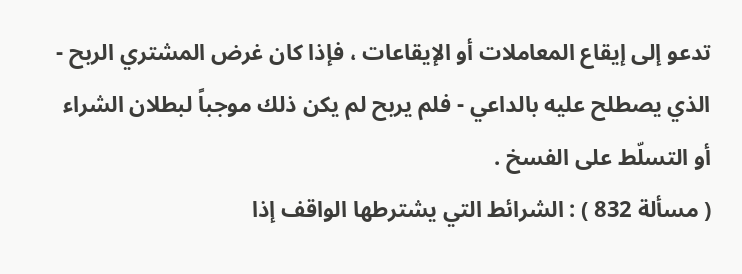تدعو إلى إيقاع المعاملات أو الإيقاعات ، فإذا كان غرض المشتري الربح - الذي يصطلح عليه بالداعي - فلم يربح لم يكن ذلك موجباً لبطلان الشراء أو التسلّط على الفسخ .
( مسألة 832 ) : الشرائط التي يشترطها الواقف إذا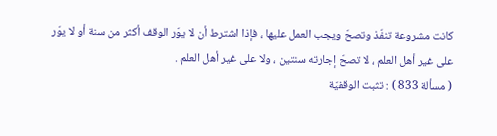كانت مشروعة تنفّذ وتصحّ ويجب العمل عليها ، فإذا اشترط أن لا يوّر الوقف أكثر من سنة أو لا يوّر على غير أهل العلم ، لا تصحّ إجارته سنتين ، ولا على غير أهل العلم .
( مسألة 833 ) : تثبت الوقفيّة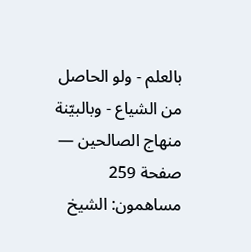بالعلم - ولو الحاصل من الشياع - وبالبيّنة
منهاج الصالحين — صفحة 259
مساهمون: الشيخ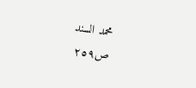محمد السند
ص٢٥٩